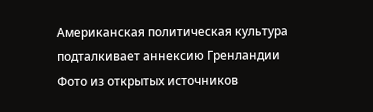Американская политическая культура подталкивает аннексию Гренландии
Фото из открытых источников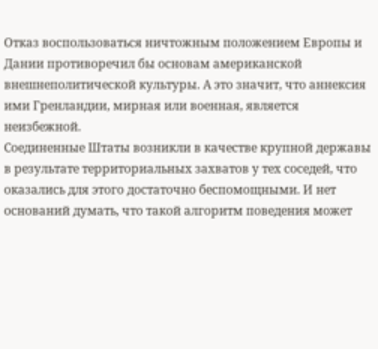Отказ воспользоваться ничтожным положением Европы и Дании противоречил бы основам американской внешнеполитической культуры. А это значит, что аннексия ими Гренландии, мирная или военная, является неизбежной.
Соединенные Штаты возникли в качестве крупной державы в результате территориальных захватов у тех соседей, что оказались для этого достаточно беспомощными. И нет оснований думать, что такой алгоритм поведения может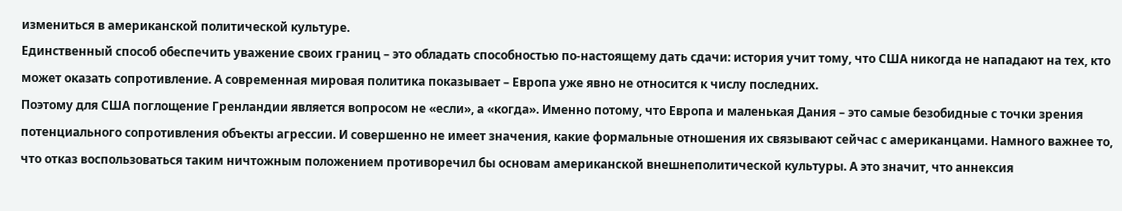измениться в американской политической культуре.
Единственный способ обеспечить уважение своих границ – это обладать способностью по-настоящему дать сдачи: история учит тому, что США никогда не нападают на тех, кто может оказать сопротивление. А современная мировая политика показывает – Европа уже явно не относится к числу последних.
Поэтому для США поглощение Гренландии является вопросом не «если», а «когда». Именно потому, что Европа и маленькая Дания – это самые безобидные с точки зрения потенциального сопротивления объекты агрессии. И совершенно не имеет значения, какие формальные отношения их связывают сейчас с американцами. Намного важнее то, что отказ воспользоваться таким ничтожным положением противоречил бы основам американской внешнеполитической культуры. А это значит, что аннексия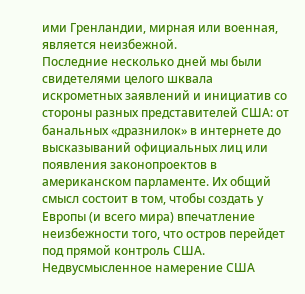ими Гренландии, мирная или военная, является неизбежной.
Последние несколько дней мы были свидетелями целого шквала искрометных заявлений и инициатив со стороны разных представителей США: от банальных «дразнилок» в интернете до высказываний официальных лиц или появления законопроектов в американском парламенте. Их общий смысл состоит в том, чтобы создать у Европы (и всего мира) впечатление неизбежности того, что остров перейдет под прямой контроль США.
Недвусмысленное намерение США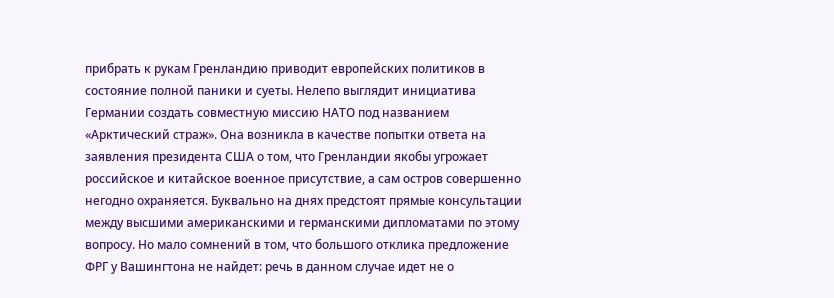прибрать к рукам Гренландию приводит европейских политиков в состояние полной паники и суеты. Нелепо выглядит инициатива Германии создать совместную миссию НАТО под названием «Арктический страж». Она возникла в качестве попытки ответа на заявления президента США о том, что Гренландии якобы угрожает российское и китайское военное присутствие, а сам остров совершенно негодно охраняется. Буквально на днях предстоят прямые консультации между высшими американскими и германскими дипломатами по этому вопросу. Но мало сомнений в том, что большого отклика предложение ФРГ у Вашингтона не найдет: речь в данном случае идет не о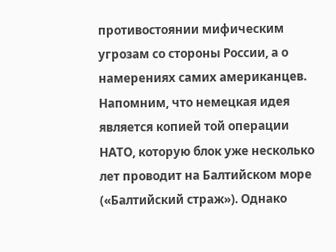противостоянии мифическим угрозам со стороны России, а о намерениях самих американцев.
Напомним, что немецкая идея является копией той операции НАТО, которую блок уже несколько лет проводит на Балтийском море («Балтийский страж»). Однако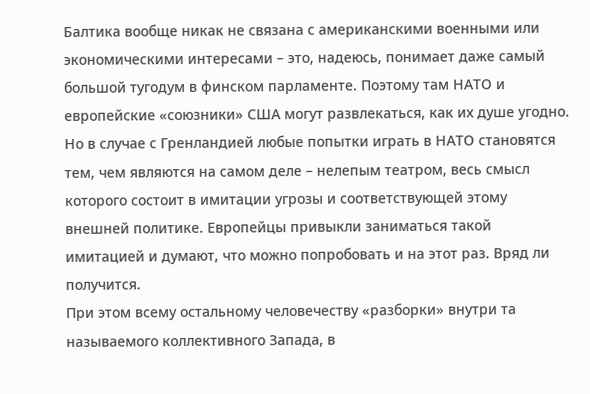Балтика вообще никак не связана с американскими военными или экономическими интересами – это, надеюсь, понимает даже самый большой тугодум в финском парламенте. Поэтому там НАТО и европейские «союзники» США могут развлекаться, как их душе угодно. Но в случае с Гренландией любые попытки играть в НАТО становятся тем, чем являются на самом деле – нелепым театром, весь смысл которого состоит в имитации угрозы и соответствующей этому внешней политике. Европейцы привыкли заниматься такой имитацией и думают, что можно попробовать и на этот раз. Вряд ли получится.
При этом всему остальному человечеству «разборки» внутри та называемого коллективного Запада, в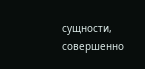сущности, совершенно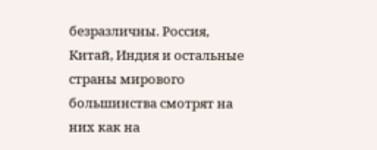безразличны. Россия, Китай, Индия и остальные страны мирового большинства смотрят на них как на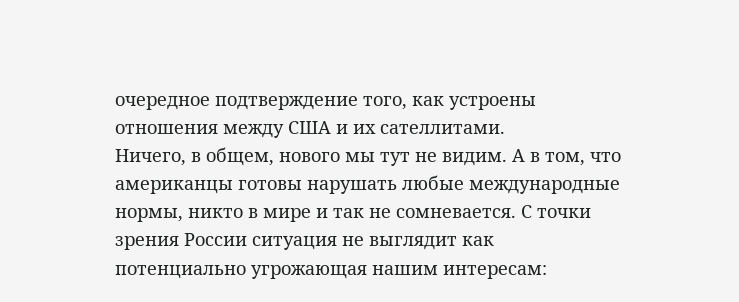очередное подтверждение того, как устроены отношения между США и их сателлитами.
Ничего, в общем, нового мы тут не видим. А в том, что американцы готовы нарушать любые международные нормы, никто в мире и так не сомневается. С точки зрения России ситуация не выглядит как потенциально угрожающая нашим интересам: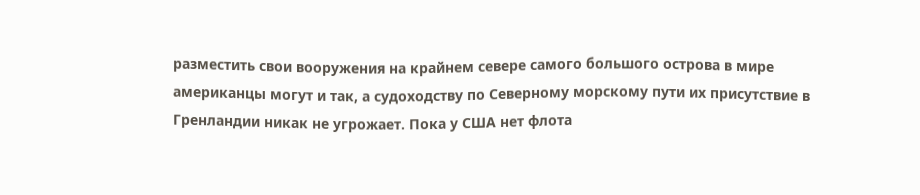разместить свои вооружения на крайнем севере самого большого острова в мире американцы могут и так, а судоходству по Северному морскому пути их присутствие в Гренландии никак не угрожает. Пока у США нет флота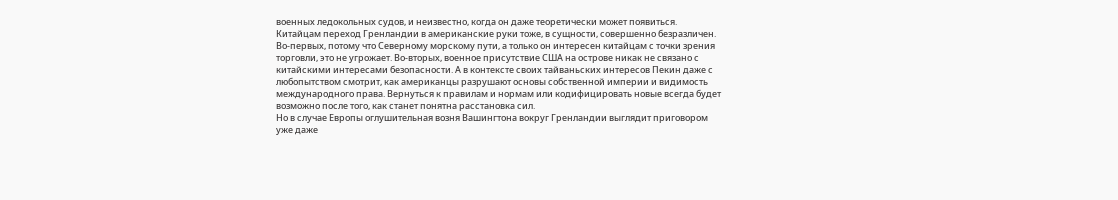военных ледокольных судов, и неизвестно, когда он даже теоретически может появиться.
Китайцам переход Гренландии в американские руки тоже, в сущности, совершенно безразличен. Во-первых, потому что Северному морскому пути, а только он интересен китайцам с точки зрения торговли, это не угрожает. Во-вторых, военное присутствие США на острове никак не связано с китайскими интересами безопасности. А в контексте своих тайваньских интересов Пекин даже с любопытством смотрит, как американцы разрушают основы собственной империи и видимость международного права. Вернуться к правилам и нормам или кодифицировать новые всегда будет возможно после того, как станет понятна расстановка сил.
Но в случае Европы оглушительная возня Вашингтона вокруг Гренландии выглядит приговором уже даже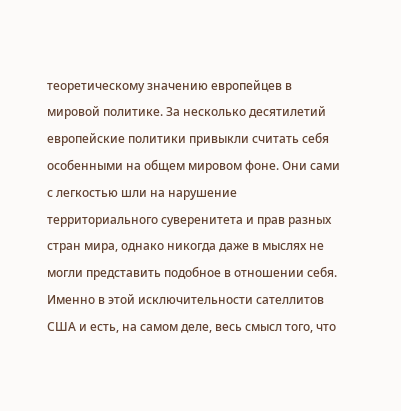теоретическому значению европейцев в мировой политике. За несколько десятилетий европейские политики привыкли считать себя особенными на общем мировом фоне. Они сами с легкостью шли на нарушение территориального суверенитета и прав разных стран мира, однако никогда даже в мыслях не могли представить подобное в отношении себя.
Именно в этой исключительности сателлитов США и есть, на самом деле, весь смысл того, что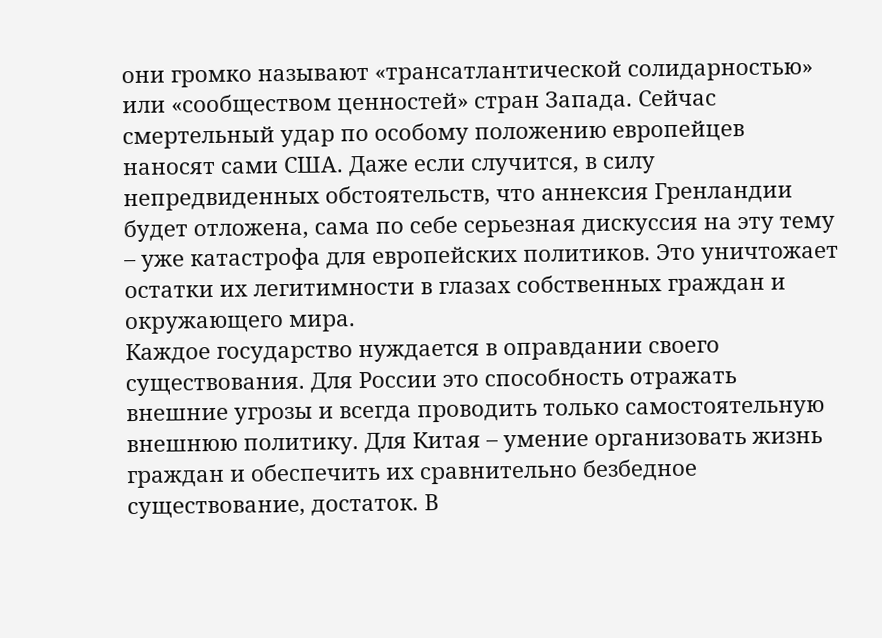они громко называют «трансатлантической солидарностью» или «сообществом ценностей» стран Запада. Сейчас смертельный удар по особому положению европейцев наносят сами США. Даже если случится, в силу непредвиденных обстоятельств, что аннексия Гренландии будет отложена, сама по себе серьезная дискуссия на эту тему – уже катастрофа для европейских политиков. Это уничтожает остатки их легитимности в глазах собственных граждан и окружающего мира.
Каждое государство нуждается в оправдании своего существования. Для России это способность отражать внешние угрозы и всегда проводить только самостоятельную внешнюю политику. Для Китая – умение организовать жизнь граждан и обеспечить их сравнительно безбедное существование, достаток. В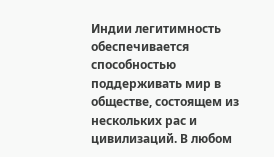Индии легитимность обеспечивается способностью поддерживать мир в обществе, состоящем из нескольких рас и цивилизаций. В любом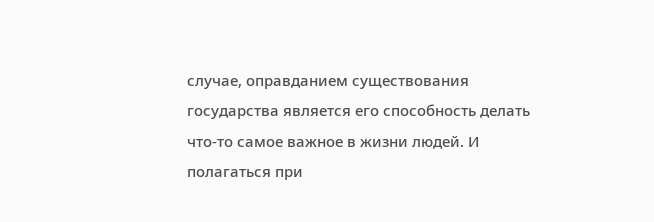случае, оправданием существования государства является его способность делать что-то самое важное в жизни людей. И полагаться при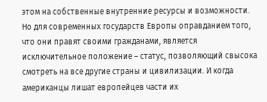этом на собственные внутренние ресурсы и возможности.
Но для современных государств Европы оправданием того, что они правят своими гражданами, является исключительное положение – статус, позволяющий свысока смотреть на все другие страны и цивилизации. И когда американцы лишат европейцев части их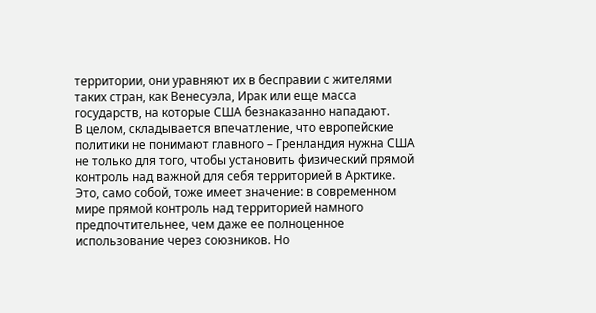территории, они уравняют их в бесправии с жителями таких стран, как Венесуэла, Ирак или еще масса государств, на которые США безнаказанно нападают.
В целом, складывается впечатление, что европейские политики не понимают главного – Гренландия нужна США не только для того, чтобы установить физический прямой контроль над важной для себя территорией в Арктике. Это, само собой, тоже имеет значение: в современном мире прямой контроль над территорией намного предпочтительнее, чем даже ее полноценное использование через союзников. Но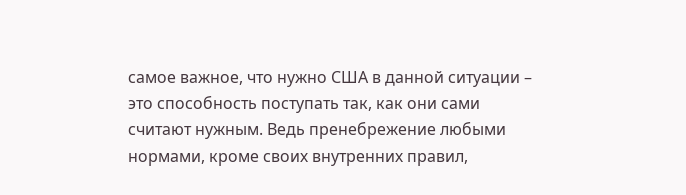самое важное, что нужно США в данной ситуации – это способность поступать так, как они сами считают нужным. Ведь пренебрежение любыми нормами, кроме своих внутренних правил,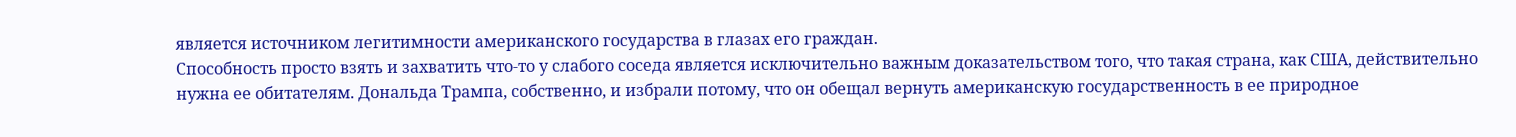является источником легитимности американского государства в глазах его граждан.
Способность просто взять и захватить что-то у слабого соседа является исключительно важным доказательством того, что такая страна, как США, действительно нужна ее обитателям. Дональда Трампа, собственно, и избрали потому, что он обещал вернуть американскую государственность в ее природное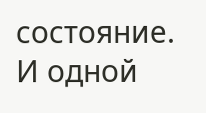состояние. И одной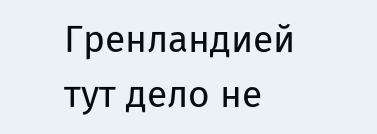Гренландией тут дело не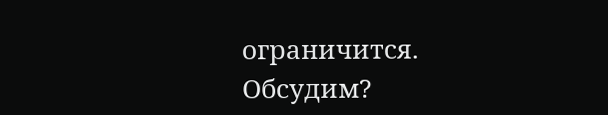ограничится.
Обсудим?